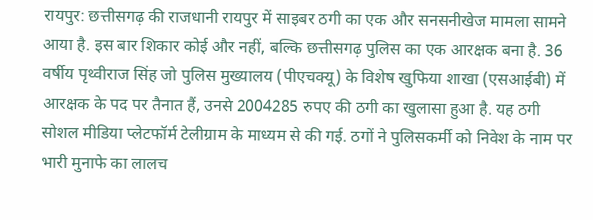रायपुर: छत्तीसगढ़ की राजधानी रायपुर में साइबर ठगी का एक और सनसनीखेज मामला सामने आया है. इस बार शिकार कोई और नहीं, बल्कि छत्तीसगढ़ पुलिस का एक आरक्षक बना है. 36 वर्षीय पृथ्वीराज सिंह जो पुलिस मुख्यालय (पीएचक्यू) के विशेष खुफिया शाखा (एसआईबी) में आरक्षक के पद पर तैनात हैं, उनसे 2004285 रुपए की ठगी का खुलासा हुआ है. यह ठगी सोशल मीडिया प्लेटफॉर्म टेलीग्राम के माध्यम से की गई. ठगों ने पुलिसकर्मी को निवेश के नाम पर भारी मुनाफे का लालच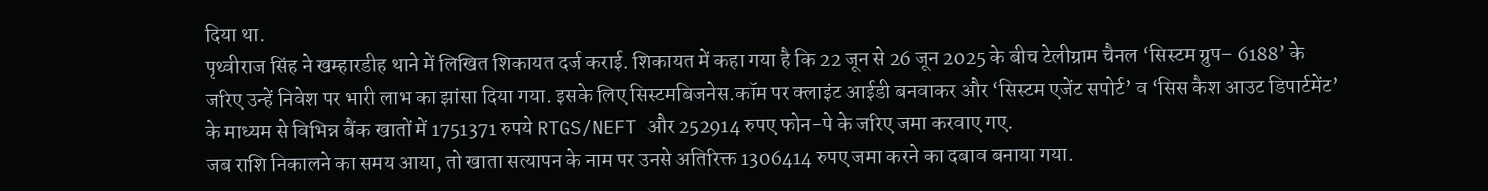दिया था.
पृथ्वीराज सिंह ने खम्हारडीह थाने में लिखित शिकायत दर्ज कराई. शिकायत में कहा गया है कि 22 जून से 26 जून 2025 के बीच टेलीग्राम चैनल ‘सिस्टम ग्रुप– 6188’ के जरिए उन्हें निवेश पर भारी लाभ का झांसा दिया गया. इसके लिए सिस्टमबिजनेस.कॉम पर क्लाइंट आईडी बनवाकर और ‘सिस्टम एजेंट सपोर्ट’ व ‘सिस कैश आउट डिपार्टमेंट’ के माध्यम से विभिन्न बैंक खातों में 1751371 रुपये RTGS/NEFT और 252914 रुपए फोन-पे के जरिए जमा करवाए गए.
जब राशि निकालने का समय आया, तो खाता सत्यापन के नाम पर उनसे अतिरिक्त 1306414 रुपए जमा करने का दबाव बनाया गया.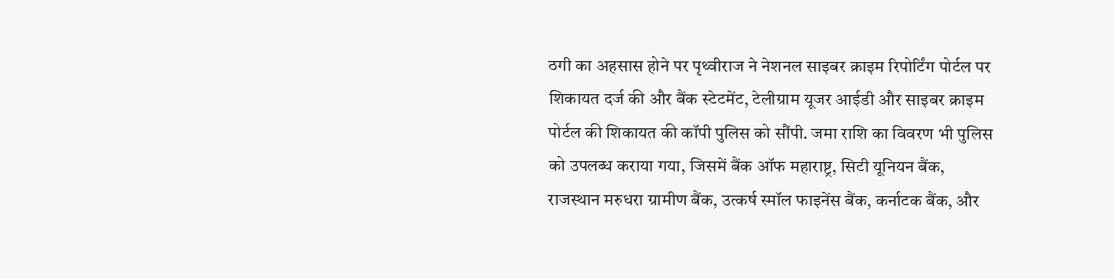ठगी का अहसास होने पर पृथ्वीराज ने नेशनल साइबर क्राइम रिपोर्टिंग पोर्टल पर शिकायत दर्ज की और बैंक स्टेटमेंट, टेलीग्राम यूजर आईडी और साइबर क्राइम पोर्टल की शिकायत की कॉपी पुलिस को सौंपी. जमा राशि का विवरण भी पुलिस को उपलब्ध कराया गया, जिसमें बैंक ऑफ महाराष्ट्र, सिटी यूनियन बैंक, राजस्थान मरुधरा ग्रामीण बैंक, उत्कर्ष स्मॉल फाइनेंस बैंक, कर्नाटक बैंक, और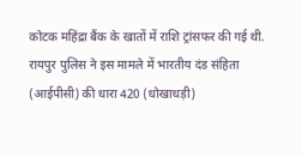कोटक महिंद्रा बैंक के खातों में राशि ट्रांसफर की गई थी.
रायपुर पुलिस ने इस मामले में भारतीय दंड संहिता (आईपीसी) की धारा 420 (धोखाधड़ी)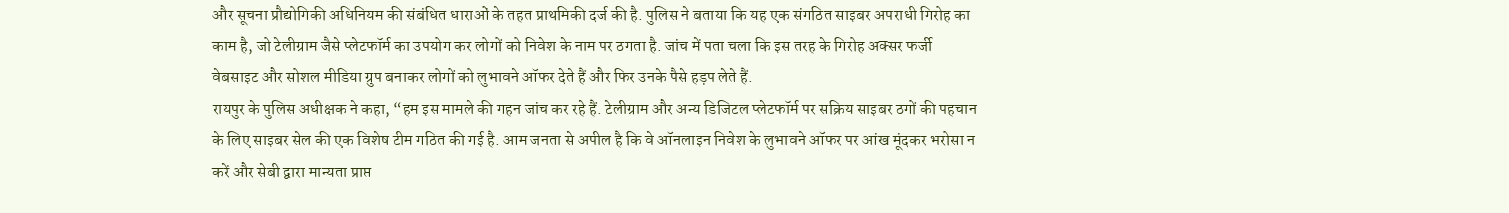और सूचना प्रौद्योगिकी अधिनियम की संबंधित धाराओं के तहत प्राथमिकी दर्ज की है. पुलिस ने बताया कि यह एक संगठित साइबर अपराधी गिरोह का काम है, जो टेलीग्राम जैसे प्लेटफॉर्म का उपयोग कर लोगों को निवेश के नाम पर ठगता है. जांच में पता चला कि इस तरह के गिरोह अक्सर फर्जी वेबसाइट और सोशल मीडिया ग्रुप बनाकर लोगों को लुभावने ऑफर देते हैं और फिर उनके पैसे हड़प लेते हैं.
रायपुर के पुलिस अधीक्षक ने कहा, “हम इस मामले की गहन जांच कर रहे हैं. टेलीग्राम और अन्य डिजिटल प्लेटफॉर्म पर सक्रिय साइबर ठगों की पहचान के लिए साइबर सेल की एक विशेष टीम गठित की गई है. आम जनता से अपील है कि वे ऑनलाइन निवेश के लुभावने ऑफर पर आंख मूंदकर भरोसा न करें और सेबी द्वारा मान्यता प्राप्त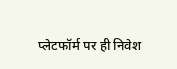प्लेटफॉर्म पर ही निवेश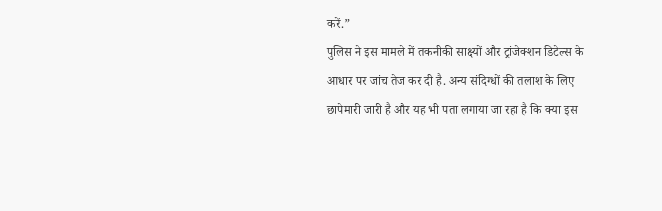करें.”
पुलिस ने इस मामले में तकनीकी साक्ष्यों और ट्रांजेक्शन डिटेल्स के आधार पर जांच तेज कर दी है. अन्य संदिग्धों की तलाश के लिए छापेमारी जारी है और यह भी पता लगाया जा रहा है कि क्या इस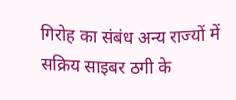गिरोह का संबंध अन्य राज्यों में सक्रिय साइबर ठगी के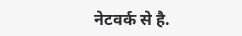नेटवर्क से है.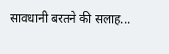सावधानी बरतने की सलाह...